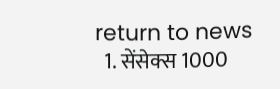return to news
  1. सेंसेक्स 1000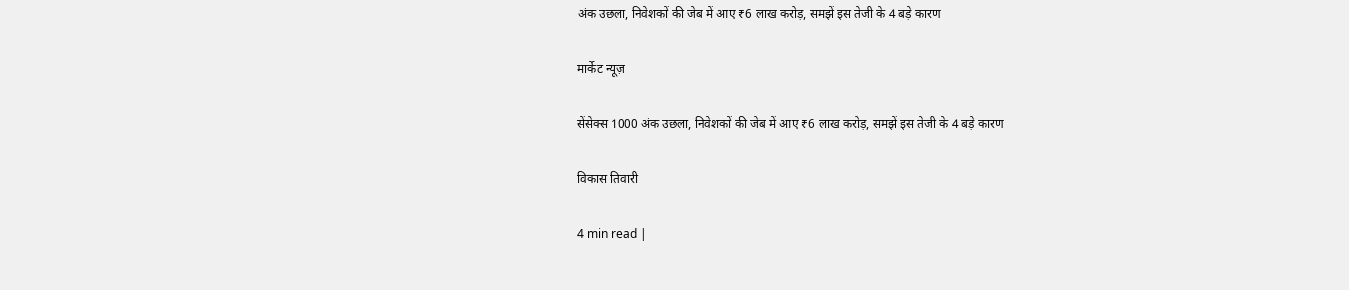अंक उछला, निवेशकों की जेब में आए ₹6 लाख करोड़, समझें इस तेजी के 4 बड़े कारण

मार्केट न्यूज़

सेंसेक्स 1000 अंक उछला, निवेशकों की जेब में आए ₹6 लाख करोड़, समझें इस तेजी के 4 बड़े कारण

विकास तिवारी

4 min read |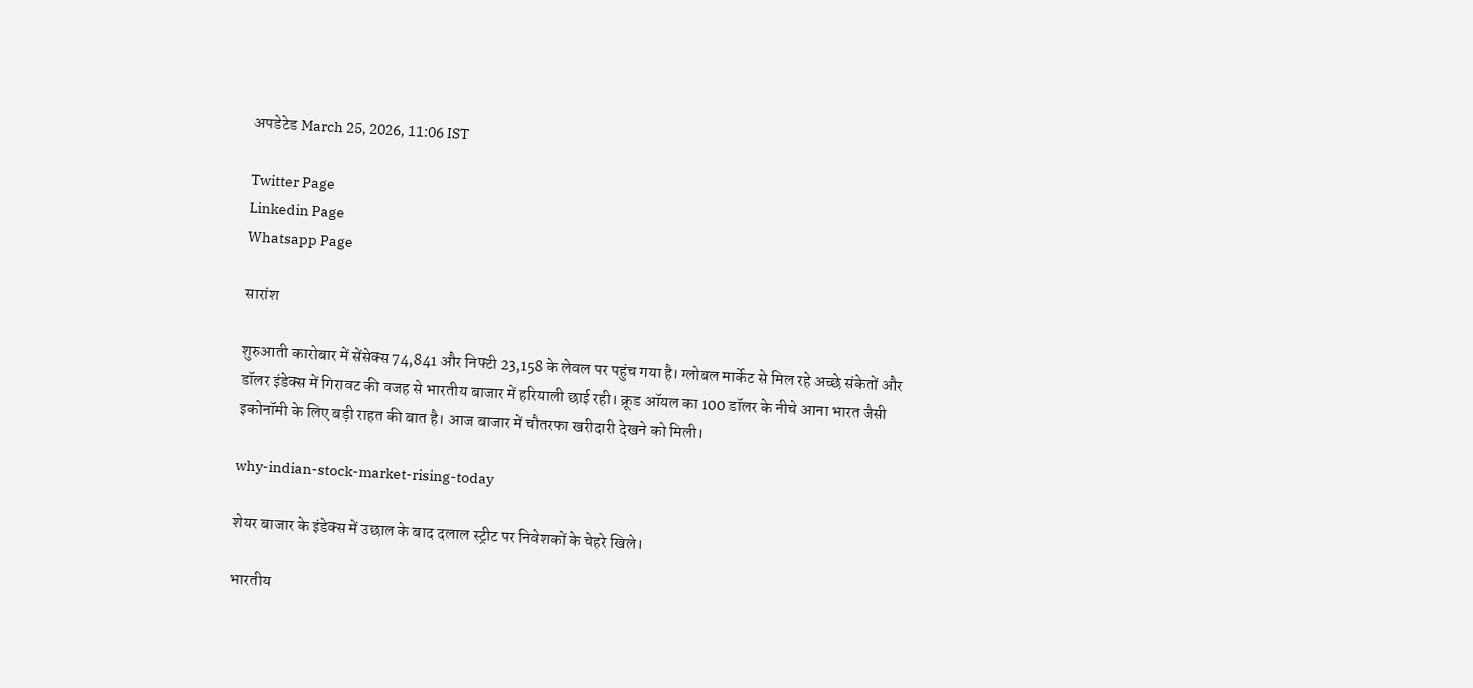अपडेटेड March 25, 2026, 11:06 IST

Twitter Page
Linkedin Page
Whatsapp Page

सारांश

शुरुआती कारोबार में सेंसेक्स 74,841 और निफ्टी 23,158 के लेवल पर पहुंच गया है। ग्लोबल मार्केट से मिल रहे अच्छे संकेतों और डॉलर इंडेक्स में गिरावट की वजह से भारतीय बाजार में हरियाली छाई रही। क्रूड ऑयल का 100 डॉलर के नीचे आना भारत जैसी इकोनॉमी के लिए बड़ी राहत की बात है। आज बाजार में चौतरफा खरीदारी देखने को मिली।

why-indian-stock-market-rising-today

शेयर बाजार के इंडेक्स में उछाल के बाद दलाल स्ट्रीट पर निवेशकों के चेहरे खिले।

भारतीय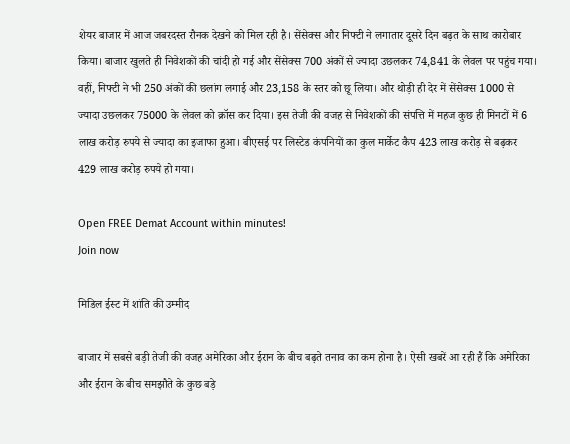शेयर बाजार में आज जबरदस्त रौनक देखने को मिल रही है। सेंसेक्स और निफ्टी ने लगातार दूसरे दिन बढ़त के साथ कारोबार किया। बाजार खुलते ही निवेशकों की चांदी हो गई और सेंसेक्स 700 अंकों से ज्यादा उछलकर 74,841 के लेवल पर पहुंच गया। वहीं, निफ्टी ने भी 250 अंकों की छलांग लगाई और 23,158 के स्तर को छू लिया। और थोड़ी ही देर में सेंसेक्स 1000 से ज्यादा उछलकर 75000 के लेवल को क्रॉस कर दिया। इस तेजी की वजह से निवेशकों की संपत्ति में महज कुछ ही मिनटों में 6 लाख करोड़ रुपये से ज्यादा का इजाफा हुआ। बीएसई पर लिस्टेड कंपनियों का कुल मार्केट कैप 423 लाख करोड़ से बढ़कर 429 लाख करोड़ रुपये हो गया।

Open FREE Demat Account within minutes!
Join now

मिडिल ईस्ट में शांति की उम्मीद

बाजार में सबसे बड़ी तेजी की वजह अमेरिका और ईरान के बीच बढ़ते तनाव का कम होना है। ऐसी खबरें आ रही हैं कि अमेरिका और ईरान के बीच समझौते के कुछ बड़े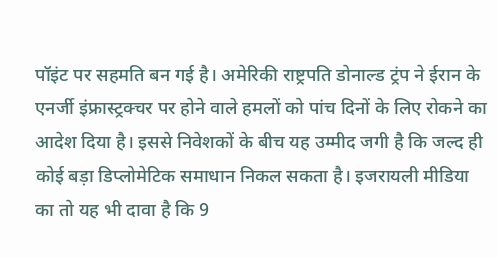पॉइंट पर सहमति बन गई है। अमेरिकी राष्ट्रपति डोनाल्ड ट्रंप ने ईरान के एनर्जी इंफ्रास्ट्रक्चर पर होने वाले हमलों को पांच दिनों के लिए रोकने का आदेश दिया है। इससे निवेशकों के बीच यह उम्मीद जगी है कि जल्द ही कोई बड़ा डिप्लोमेटिक समाधान निकल सकता है। इजरायली मीडिया का तो यह भी दावा है कि 9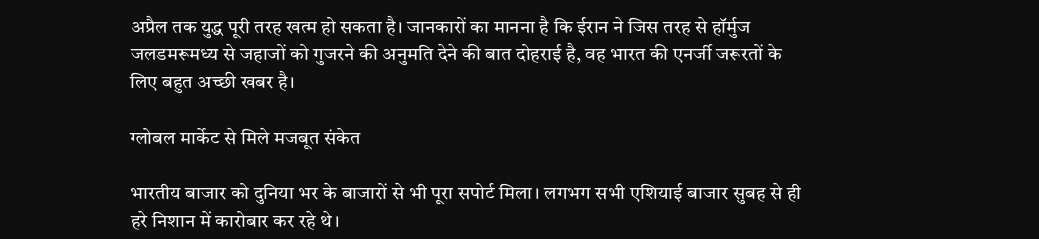अप्रैल तक युद्ध पूरी तरह खत्म हो सकता है। जानकारों का मानना है कि ईरान ने जिस तरह से हॉर्मुज जलडमरूमध्य से जहाजों को गुजरने की अनुमति देने की बात दोहराई है, वह भारत की एनर्जी जरूरतों के लिए बहुत अच्छी खबर है।

ग्लोबल मार्केट से मिले मजबूत संकेत

भारतीय बाजार को दुनिया भर के बाजारों से भी पूरा सपोर्ट मिला। लगभग सभी एशियाई बाजार सुबह से ही हरे निशान में कारोबार कर रहे थे।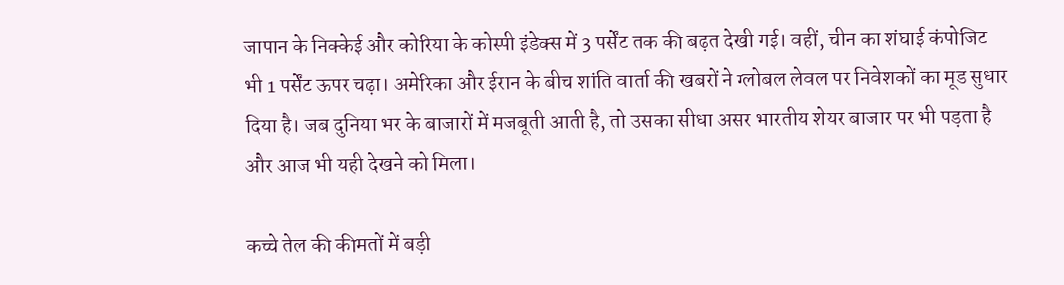जापान के निक्केई और कोरिया के कोस्पी इंडेक्स में 3 पर्सेंट तक की बढ़त देखी गई। वहीं, चीन का शंघाई कंपोजिट भी 1 पर्सेंट ऊपर चढ़ा। अमेरिका और ईरान के बीच शांति वार्ता की खबरों ने ग्लोबल लेवल पर निवेशकों का मूड सुधार दिया है। जब दुनिया भर के बाजारों में मजबूती आती है, तो उसका सीधा असर भारतीय शेयर बाजार पर भी पड़ता है और आज भी यही देखने को मिला।

कच्चे तेल की कीमतों में बड़ी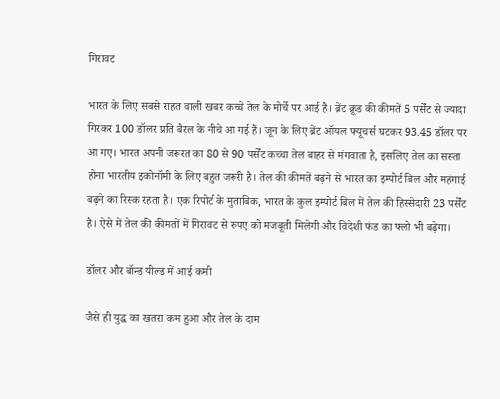गिरावट

भारत के लिए सबसे राहत वाली खबर कच्चे तेल के मोर्चे पर आई है। ब्रेंट क्रूड की कीमतें 5 पर्सेंट से ज्यादा गिरकर 100 डॉलर प्रति बैरल के नीचे आ गई हैं। जून के लिए ब्रेंट ऑयल फ्यूचर्स घटकर 93.45 डॉलर पर आ गए। भारत अपनी जरूरत का 80 से 90 पर्सेंट कच्चा तेल बाहर से मंगवाता है, इसलिए तेल का सस्ता होना भारतीय इकोनॉमी के लिए बहुत जरूरी है। तेल की कीमतें बढ़ने से भारत का इम्पोर्ट बिल और महंगाई बढ़ने का रिस्क रहता है। एक रिपोर्ट के मुताबिक, भारत के कुल इम्पोर्ट बिल में तेल की हिस्सेदारी 23 पर्सेंट है। ऐसे में तेल की कीमतों में गिरावट से रुपए को मजबूती मिलेगी और विदेशी फंड का फ्लो भी बढ़ेगा।

डॉलर और बॉन्ड यील्ड में आई कमी

जैसे ही युद्ध का खतरा कम हुआ और तेल के दाम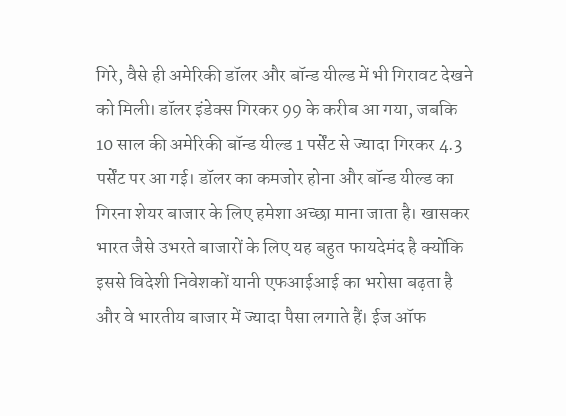गिरे, वैसे ही अमेरिकी डॉलर और बॉन्ड यील्ड में भी गिरावट देखने को मिली। डॉलर इंडेक्स गिरकर 99 के करीब आ गया, जबकि 10 साल की अमेरिकी बॉन्ड यील्ड 1 पर्सेंट से ज्यादा गिरकर 4.3 पर्सेंट पर आ गई। डॉलर का कमजोर होना और बॉन्ड यील्ड का गिरना शेयर बाजार के लिए हमेशा अच्छा माना जाता है। खासकर भारत जैसे उभरते बाजारों के लिए यह बहुत फायदेमंद है क्योंकि इससे विदेशी निवेशकों यानी एफआईआई का भरोसा बढ़ता है और वे भारतीय बाजार में ज्यादा पैसा लगाते हैं। ईज ऑफ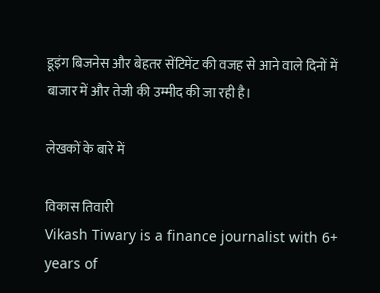डूइंग बिजनेस और बेहतर सेंटिमेंट की वजह से आने वाले दिनों में बाजार में और तेजी की उम्मीद की जा रही है।

लेखकों के बारे में

विकास तिवारी
Vikash Tiwary is a finance journalist with 6+ years of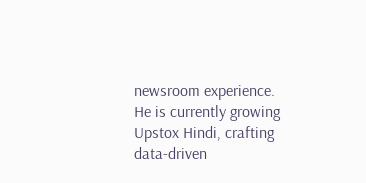newsroom experience. He is currently growing Upstox Hindi, crafting data-driven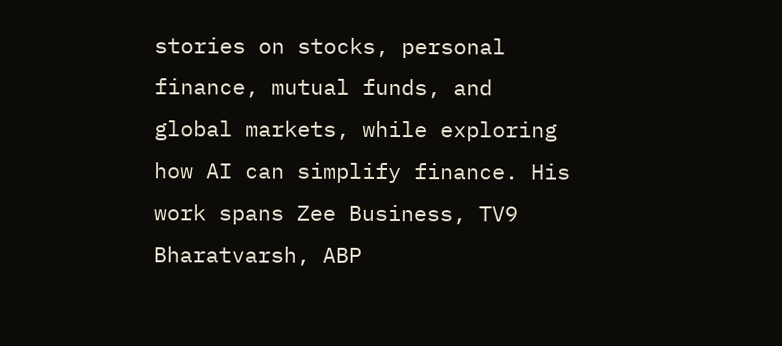stories on stocks, personal finance, mutual funds, and global markets, while exploring how AI can simplify finance. His work spans Zee Business, TV9 Bharatvarsh, ABP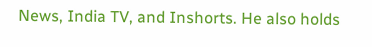News, India TV, and Inshorts. He also holds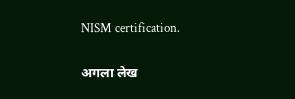NISM certification.

अगला लेख